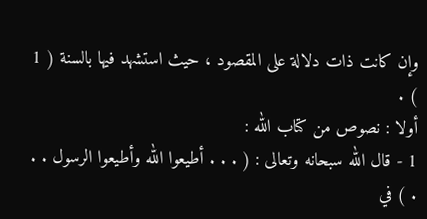وإن كانت ذات دلالة على المقصود ، حيث استشهد فيها بالسنة ( 1 ) .
أولا : نصوص من كتاب الله :
1 - قال الله سبحانه وتعالى : ( . . . أطيعوا الله وأطيعوا الرسول . . . ) في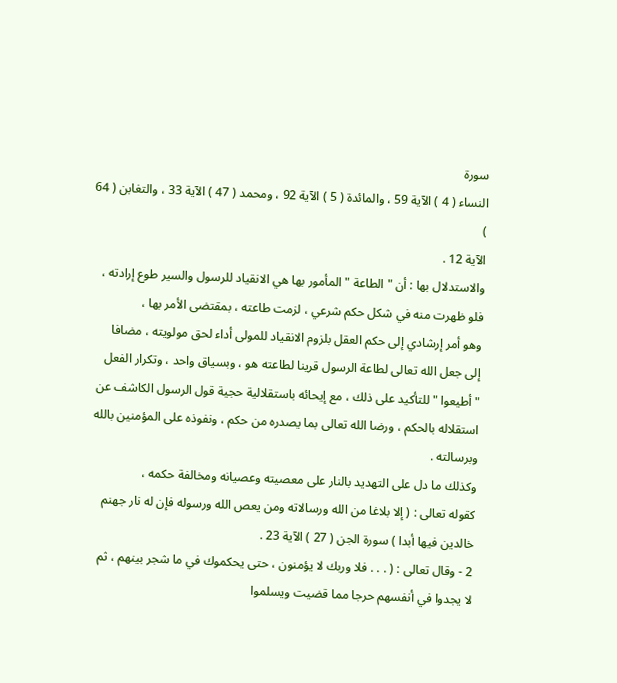سورة
النساء ( 4 ) الآية 59 ، والمائدة ( 5 ) الآية 92 ، ومحمد ( 47 ) الآية 33 ، والتغابن ( 64 )
الآية 12 .
والاستدلال بها : أن " الطاعة " المأمور بها هي الانقياد للرسول والسير طوع إرادته ، فلو ظهرت منه في شكل حكم شرعي ، لزمت طاعته ، بمقتضى الأمر بها ،
وهو أمر إرشادي إلى حكم العقل بلزوم الانقياد للمولى أداء لحق مولويته ، مضافا
إلى جعل الله تعالى لطاعة الرسول قرينا لطاعته هو ، وبسياق واحد ، وتكرار الفعل
" أطيعوا " للتأكيد على ذلك ، مع إيحائه باستقلالية حجية قول الرسول الكاشف عن
استقلاله بالحكم ، ورضا الله تعالى بما يصدره من حكم ، ونفوذه على المؤمنين بالله
وبرسالته .
وكذلك ما دل على التهديد بالنار على معصيته وعصيانه ومخالفة حكمه ،
كقوله تعالى : ( إلا بلاغا من الله ورسالاته ومن يعص الله ورسوله فإن له نار جهنم
خالدين فيها أبدا ) سورة الجن ( 27 ) الآية 23 .
2 - وقال تعالى : ( . . . فلا وربك لا يؤمنون ، حتى يحكموك في ما شجر بينهم ، ثم
لا يجدوا في أنفسهم حرجا مما قضيت ويسلموا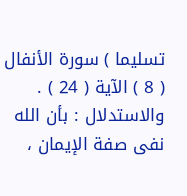تسليما ) سورة الأنفال ( 8 ) الآية ( 24 ) .
والاستدلال : بأن الله نفى صفة الإيمان ،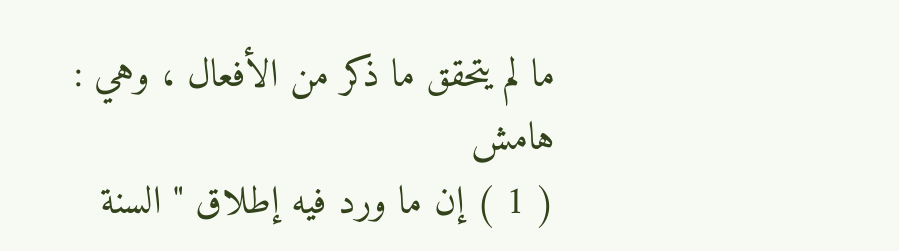ما لم يتحقق ما ذكر من الأفعال ، وهي :
هامش
( 1 ) إن ما ورد فيه إطلاق " السنة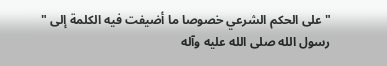" على الحكم الشرعي خصوصا ما أضيفت فيه الكلمة إلى " رسول الله صلى الله عليه وآله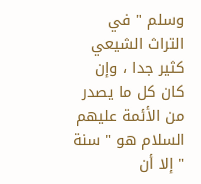وسلم " في
التراث الشيعي كثير جدا ، وإن كان كل ما يصدر من الأئمة عليهم السلام هو " سنة " إلا أن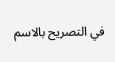في التصريح بالاسم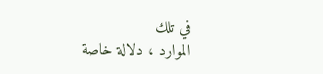في تلك
الموارد ، دلالة خاصة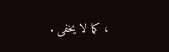، كما لا يخفى .